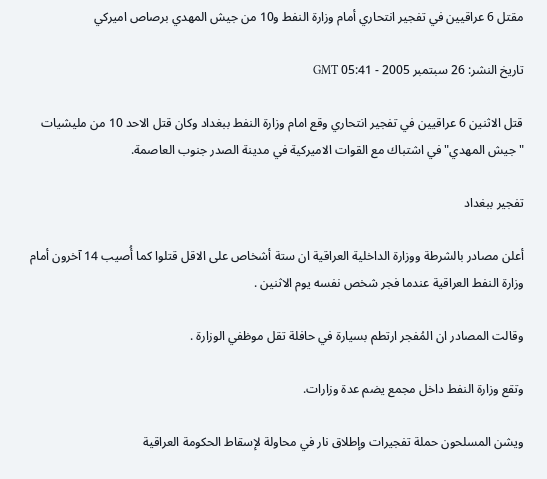مقتل 6 عراقيين في تفجير انتحاري أمام وزارة النفط و10 من جيش المهدي برصاص اميركي

تاريخ النشر: 26 سبتمبر 2005 - 05:41 GMT

قتل الاثنين 6 عراقيين في تفجير انتحاري وقع امام وزارة النفط ببغداد وكان قتل الاحد 10 من مليشيات "جيش المهدي" في اشتباك مع القوات الاميركية في مدينة الصدر جنوب العاصمة.

تفجير ببغداد

أعلن مصادر بالشرطة ووزارة الداخلية العراقية ان ستة أشخاص على الاقل قتلوا كما أُصيب 14 آخرون أمام وزارة النفط العراقية عندما فجر شخص نفسه يوم الاثنين .

وقالت المصادر ان المُفجر ارتطم بسيارة في حافلة تقل موظفي الوزارة .

وتقع وزارة النفط داخل مجمع يضم عدة وزارات.

ويشن المسلحون حملة تفجيرات وإطلاق نار في محاولة لإسقاط الحكومة العراقية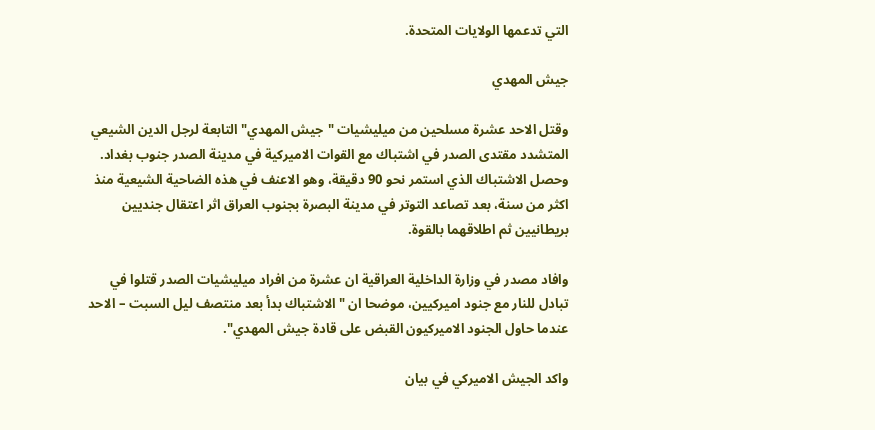التي تدعمها الولايات المتحدة.

جيش المهدي

وقتل الاحد عشرة مسلحين من ميليشيات "جيش المهدي" التابعة لرجل الدين الشيعي المتشدد مقتدى الصدر في اشتباك مع القوات الاميركية في مدينة الصدر جنوب بغداد. وحصل الاشتباك الذي استمر نحو 90 دقيقة، وهو الاعنف في هذه الضاحية الشيعية منذ اكثر من سنة، بعد تصاعد التوتر في مدينة البصرة بجنوب العراق اثر اعتقال جنديين بريطانيين ثم اطلاقهما بالقوة.

وافاد مصدر في وزارة الداخلية العراقية ان عشرة من افراد ميليشيات الصدر قتلوا في تبادل للنار مع جنود اميركيين، موضحا ان "الاشتباك بدأ بعد منتصف ليل السبت – الاحد عندما حاول الجنود الاميركيون القبض على قادة جيش المهدي".

واكد الجيش الاميركي في بيان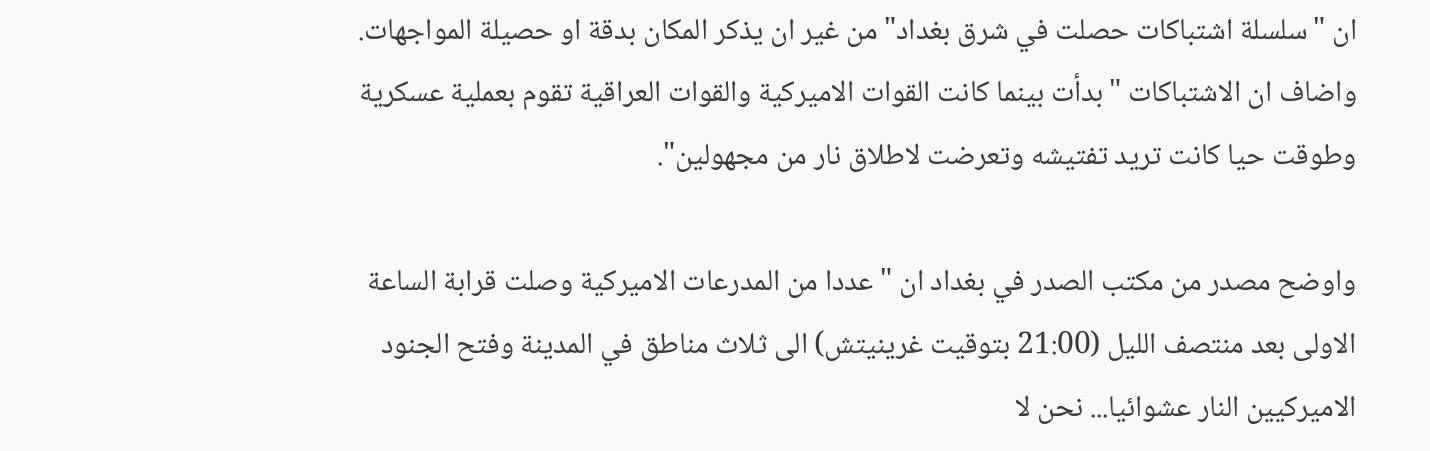ان "سلسلة اشتباكات حصلت في شرق بغداد" من غير ان يذكر المكان بدقة او حصيلة المواجهات. واضاف ان الاشتباكات "بدأت بينما كانت القوات الاميركية والقوات العراقية تقوم بعملية عسكرية وطوقت حيا كانت تريد تفتيشه وتعرضت لاطلاق نار من مجهولين".

واوضح مصدر من مكتب الصدر في بغداد ان "عددا من المدرعات الاميركية وصلت قرابة الساعة الاولى بعد منتصف الليل (21:00 بتوقيت غرينيتش) الى ثلاث مناطق في المدينة وفتح الجنود الاميركيين النار عشوائيا... نحن لا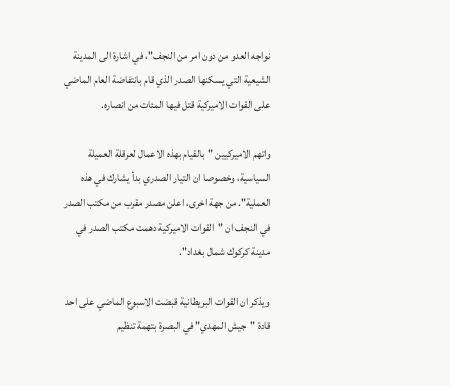نواجه العدو من دون امر من النجف"، في اشارة الى المدينة الشيعية التي يسكنها الصدر الذي قام بانتفاضة العام الماضي على القوات الاميركية قتل فيها المئات من انصاره.

واتهم الاميركيين "بالقيام بهذه الاعمال لعرقلة العميلة السياسية، وخصوصا ان التيار الصدري بدأ يشارك في هذه العملية". من جهة اخرى، اعلن مصدر مقرب من مكتب الصدر في النجف ان "القوات الاميركية دهمت مكتب الصدر في مدينة كركوك شمال بغداد".

ويذكر ان القوات البريطانية قبضت الاسبوع الماضي على احد قادة "جيش المهدي" في البصرة بتهمة تنظيم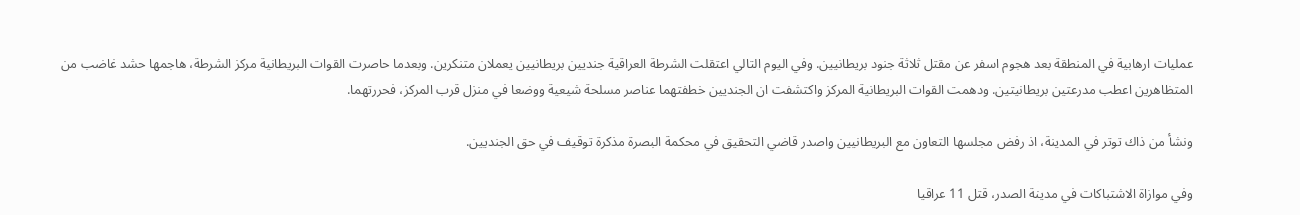عمليات ارهابية في المنطقة بعد هجوم اسفر عن مقتل ثلاثة جنود بريطانيين. وفي اليوم التالي اعتقلت الشرطة العراقية جنديين بريطانيين يعملان متنكرين. وبعدما حاصرت القوات البريطانية مركز الشرطة، هاجمها حشد غاضب من المتظاهرين اعطب مدرعتين بريطانيتين. ودهمت القوات البريطانية المركز واكتشفت ان الجنديين خطفتهما عناصر مسلحة شيعية ووضعا في منزل قرب المركز، فحررتهما.

ونشأ من ذاك توتر في المدينة، اذ رفض مجلسها التعاون مع البريطانيين واصدر قاضي التحقيق في محكمة البصرة مذكرة توقيف في حق الجنديين.

وفي موازاة الاشتباكات في مدينة الصدر، قتل 11 عراقيا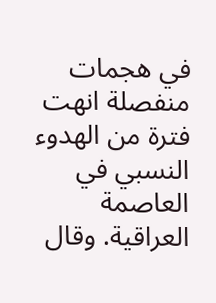في هجمات منفصلة انهت فترة من الهدوء النسبي في العاصمة العراقية. وقال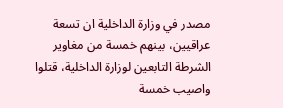مصدر في وزارة الداخلية ان تسعة عراقيين، بينهم خمسة من مغاوير الشرطة التابعين لوزارة الداخلية، قتلوا واصيب خمسة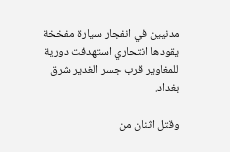مدنيين في انفجار سيارة مفخخة يقودها انتحاري استهدفت دورية للمغاوير قرب جسر الغدير شرق بغداد.

وقتل اثنان من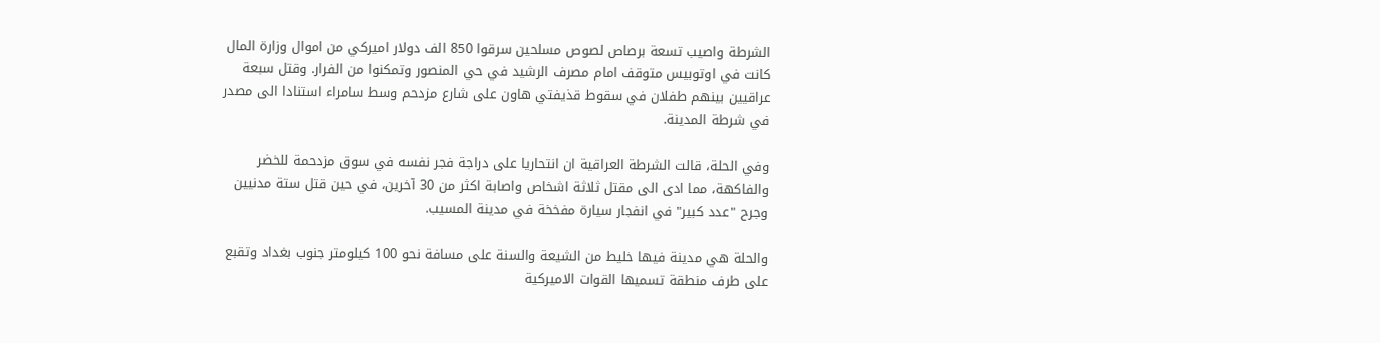الشرطة واصيب تسعة برصاص لصوص مسلحين سرقوا 850 الف دولار اميركي من اموال وزارة المال كانت في اوتوبيس متوقف امام مصرف الرشيد في حي المنصور وتمكنوا من الفرار. وقتل سبعة عراقيين بينهم طفلان في سقوط قذيفتي هاون على شارع مزدحم وسط سامراء استنادا الى مصدر في شرطة المدينة.

وفي الحلة، قالت الشرطة العراقية ان انتحاريا على دراجة فجر نفسه في سوق مزدحمة للخضر والفاكهة، مما ادى الى مقتل ثلاثة اشخاص واصابة اكثر من 30 آخرين، في حين قتل ستة مدنيين وجرح "عدد كبير" في انفجار سيارة مفخخة في مدينة المسيب.

والحلة هي مدينة فيها خليط من الشيعة والسنة على مسافة نحو 100 كيلومتر جنوب بغداد وتقبع على طرف منطقة تسميها القوات الاميركية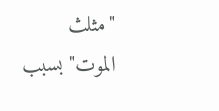"مثلث الموت" بسبب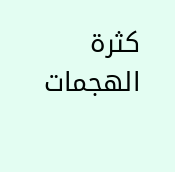كثرة الهجمات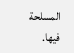المسلحة فيها.